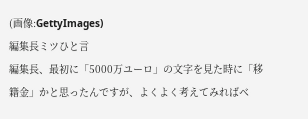(画像:GettyImages)
編集長ミツひと言
編集長、最初に「5000万ユーロ」の文字を見た時に「移籍金」かと思ったんですが、よくよく考えてみればベ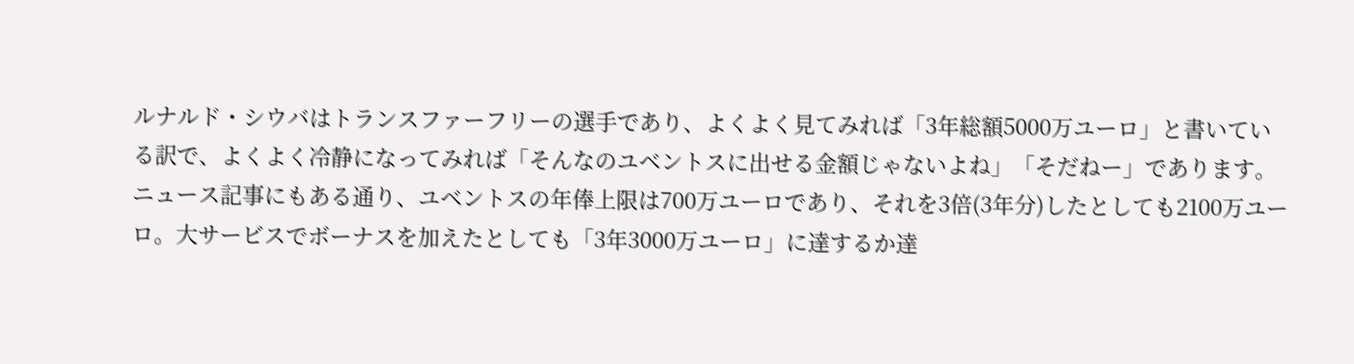ルナルド・シウバはトランスファーフリーの選手であり、よくよく見てみれば「3年総額5000万ユーロ」と書いている訳で、よくよく冷静になってみれば「そんなのユベントスに出せる金額じゃないよね」「そだねー」であります。
ニュース記事にもある通り、ユベントスの年俸上限は700万ユーロであり、それを3倍(3年分)したとしても2100万ユーロ。大サービスでボーナスを加えたとしても「3年3000万ユーロ」に達するか達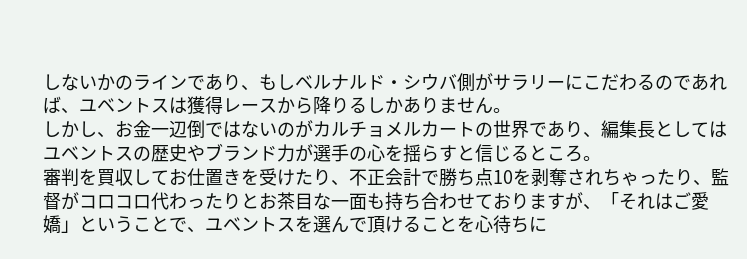しないかのラインであり、もしベルナルド・シウバ側がサラリーにこだわるのであれば、ユベントスは獲得レースから降りるしかありません。
しかし、お金一辺倒ではないのがカルチョメルカートの世界であり、編集長としてはユベントスの歴史やブランド力が選手の心を揺らすと信じるところ。
審判を買収してお仕置きを受けたり、不正会計で勝ち点10を剥奪されちゃったり、監督がコロコロ代わったりとお茶目な一面も持ち合わせておりますが、「それはご愛嬌」ということで、ユベントスを選んで頂けることを心待ちに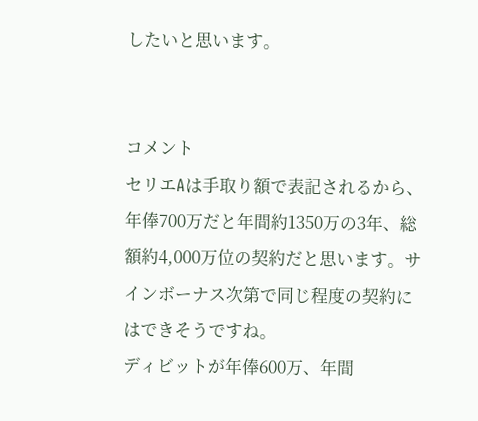したいと思います。


コメント
セリエAは手取り額で表記されるから、年俸700万だと年間約1350万の3年、総額約4,000万位の契約だと思います。サインボーナス次第で同じ程度の契約にはできそうですね。
ディビットが年俸600万、年間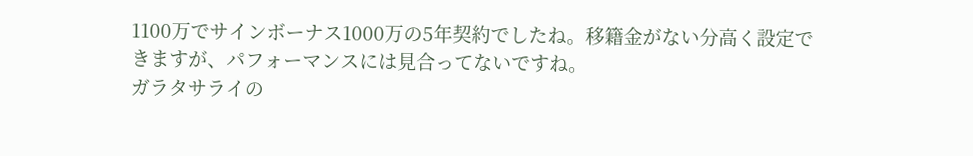1100万でサインボーナス1000万の5年契約でしたね。移籍金がない分高く設定できますが、パフォーマンスには見合ってないですね。
ガラタサライの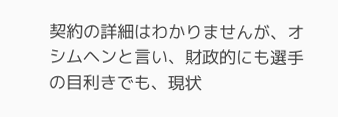契約の詳細はわかりませんが、オシムヘンと言い、財政的にも選手の目利きでも、現状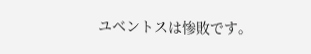ユベントスは惨敗です。